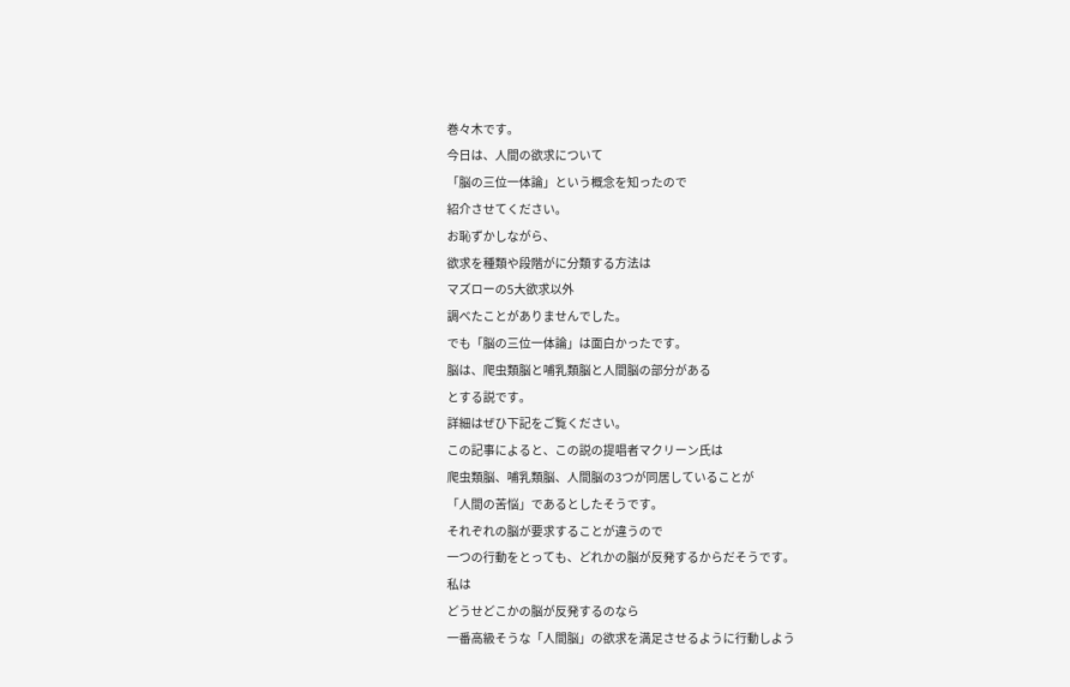巻々木です。
今日は、人間の欲求について
「脳の三位一体論」という概念を知ったので
紹介させてください。
お恥ずかしながら、
欲求を種類や段階がに分類する方法は
マズローの5大欲求以外
調べたことがありませんでした。
でも「脳の三位一体論」は面白かったです。
脳は、爬虫類脳と哺乳類脳と人間脳の部分がある
とする説です。
詳細はぜひ下記をご覧ください。
この記事によると、この説の提唱者マクリーン氏は
爬虫類脳、哺乳類脳、人間脳の3つが同居していることが
「人間の苦悩」であるとしたそうです。
それぞれの脳が要求することが違うので
一つの行動をとっても、どれかの脳が反発するからだそうです。
私は
どうせどこかの脳が反発するのなら
一番高級そうな「人間脳」の欲求を満足させるように行動しよう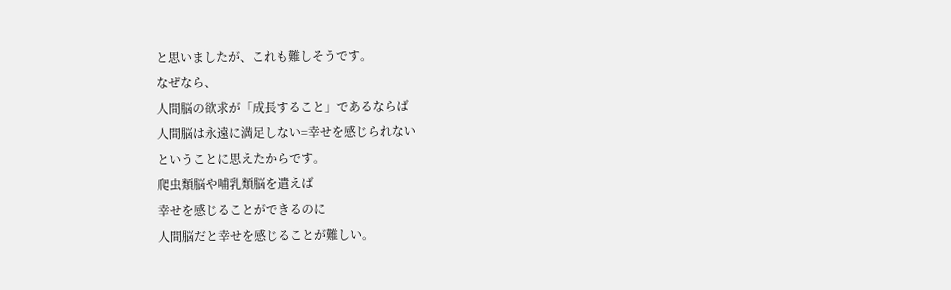と思いましたが、これも難しそうです。
なぜなら、
人間脳の欲求が「成長すること」であるならば
人間脳は永遠に満足しない=幸せを感じられない
ということに思えたからです。
爬虫類脳や哺乳類脳を遣えば
幸せを感じることができるのに
人間脳だと幸せを感じることが難しい。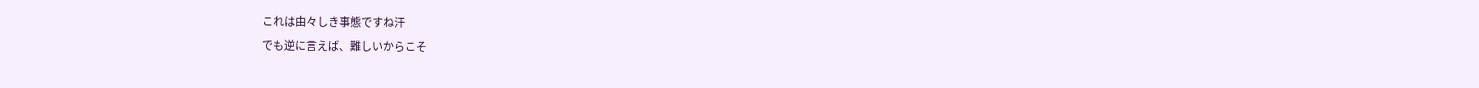これは由々しき事態ですね汗
でも逆に言えば、難しいからこそ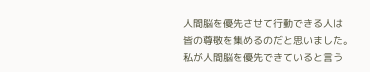人間脳を優先させて行動できる人は
皆の尊敬を集めるのだと思いました。
私が人間脳を優先できていると言う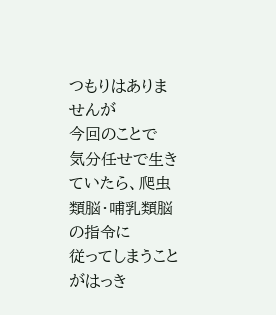つもりはありませんが
今回のことで
気分任せで生きていたら、爬虫類脳・哺乳類脳の指令に
従ってしまうことがはっき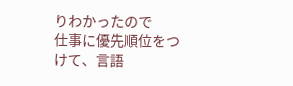りわかったので
仕事に優先順位をつけて、言語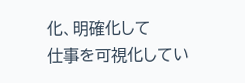化、明確化して
仕事を可視化してい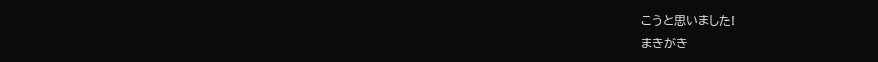こうと思いました!
まきがき